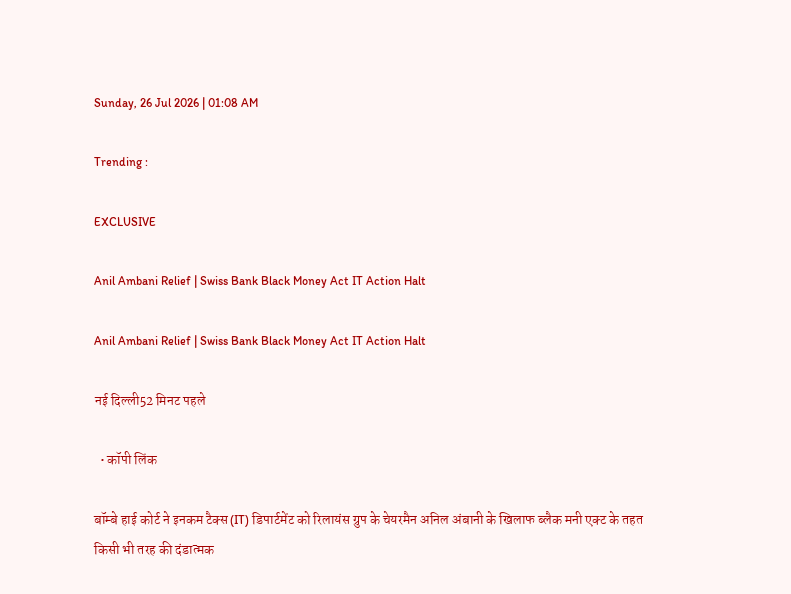Sunday, 26 Jul 2026 | 01:08 AM

Trending :

EXCLUSIVE

Anil Ambani Relief | Swiss Bank Black Money Act IT Action Halt

Anil Ambani Relief | Swiss Bank Black Money Act IT Action Halt

नई दिल्ली52 मिनट पहले

  • कॉपी लिंक

बॉम्बे हाई कोर्ट ने इनकम टैक्स (IT) डिपार्टमेंट को रिलायंस ग्रुप के चेयरमैन अनिल अंबानी के खिलाफ ब्लैक मनी एक्ट के तहत किसी भी तरह की दंडात्मक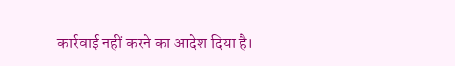कार्रवाई नहीं करने का आदेश दिया है।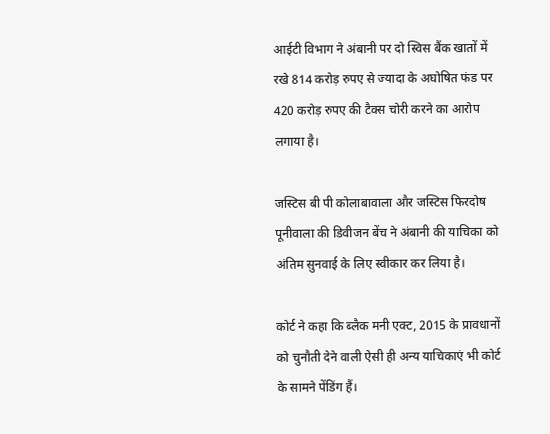आईटी विभाग ने अंबानी पर दो स्विस बैंक खातों में रखे 814 करोड़ रुपए से ज्यादा के अघोषित फंड पर 420 करोड़ रुपए की टैक्स चोरी करने का आरोप लगाया है।

जस्टिस बी पी कोलाबावाला और जस्टिस फिरदोष पूनीवाला की डिवीजन बेंच ने अंबानी की याचिका को अंतिम सुनवाई के लिए स्वीकार कर लिया है।

कोर्ट ने कहा कि ब्लैक मनी एक्ट, 2015 के प्रावधानों को चुनौती देने वाली ऐसी ही अन्य याचिकाएं भी कोर्ट के सामने पेंडिंग हैं।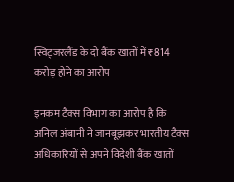स्विट्जरलैंड के दो बैंक खातों में ₹814 करोड़ होने का आरोप

इनकम टैक्स विभाग का आरोप है कि अनिल अंबानी ने जानबूझकर भारतीय टैक्स अधिकारियों से अपने विदेशी बैंक खातों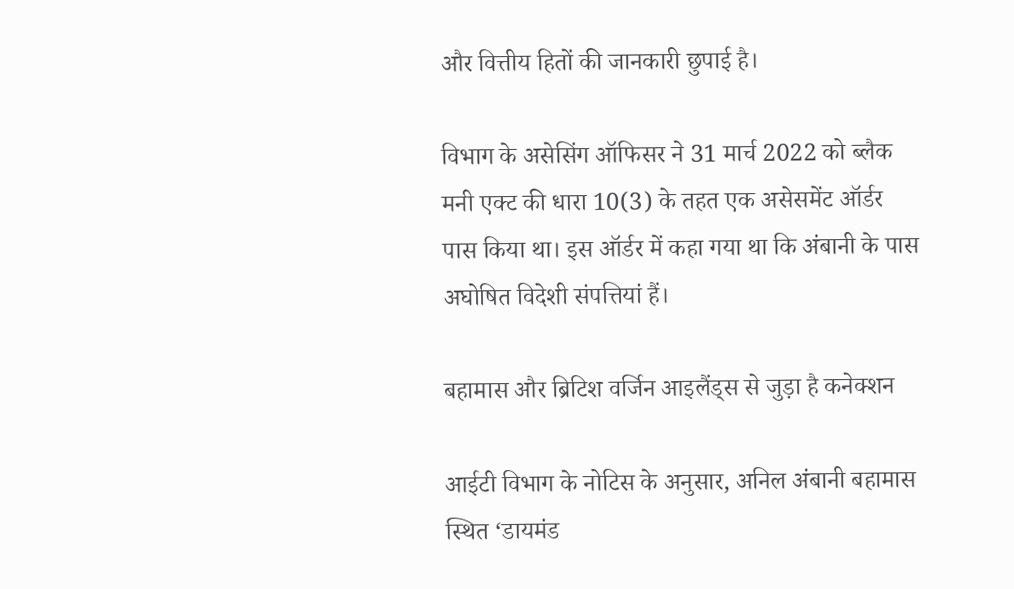और वित्तीय हितों की जानकारी छुपाई है।

विभाग के असेसिंग ऑफिसर ने 31 मार्च 2022 को ब्लैक मनी एक्ट की धारा 10(3) के तहत एक असेसमेंट ऑर्डर पास किया था। इस ऑर्डर में कहा गया था कि अंबानी के पास अघोषित विदेशी संपत्तियां हैं।

बहामास और ब्रिटिश वर्जिन आइलैंड्स से जुड़ा है कनेक्शन

आईटी विभाग के नोटिस के अनुसार, अनिल अंबानी बहामास स्थित ‘डायमंड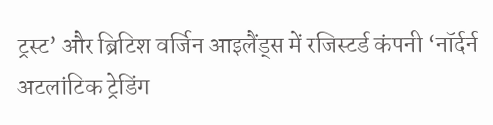ट्रस्ट’ और ब्रिटिश वर्जिन आइलैंड्स में रजिस्टर्ड कंपनी ‘नॉर्दर्न अटलांटिक ट्रेडिंग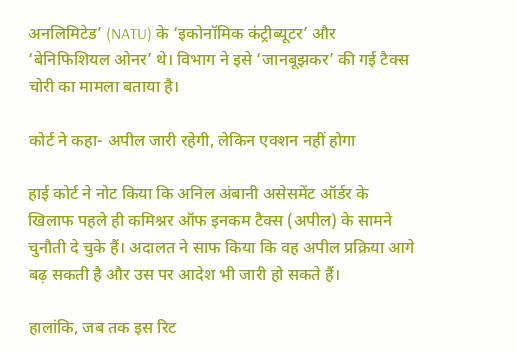अनलिमिटेड’ (NATU) के ‘इकोनॉमिक कंट्रीब्यूटर’ और ‘बेनिफिशियल ओनर’ थे। विभाग ने इसे ‘जानबूझकर’ की गई टैक्स चोरी का मामला बताया है।

कोर्ट ने कहा- अपील जारी रहेगी, लेकिन एक्शन नहीं होगा

हाई कोर्ट ने नोट किया कि अनिल अंबानी असेसमेंट ऑर्डर के खिलाफ पहले ही कमिश्नर ऑफ इनकम टैक्स (अपील) के सामने चुनौती दे चुके हैं। अदालत ने साफ किया कि वह अपील प्रक्रिया आगे बढ़ सकती है और उस पर आदेश भी जारी हो सकते हैं।

हालांकि, जब तक इस रिट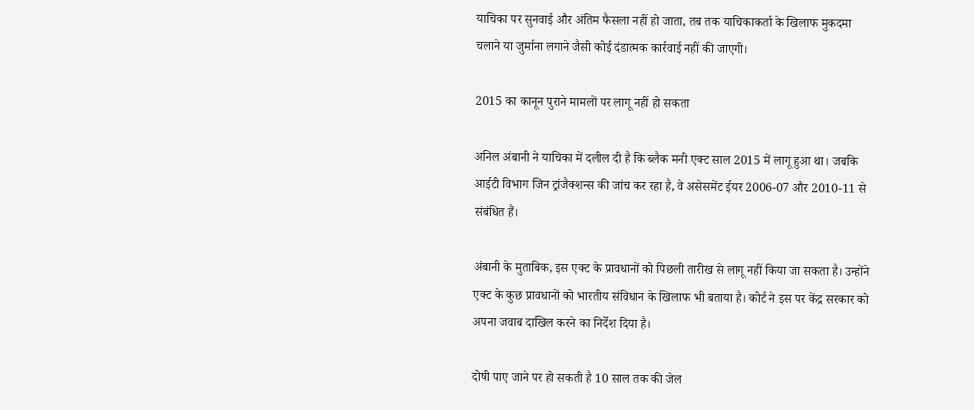याचिका पर सुनवाई और अंतिम फैसला नहीं हो जाता, तब तक याचिकाकर्ता के खिलाफ मुकदमा चलाने या जुर्माना लगाने जैसी कोई दंडात्मक कार्रवाई नहीं की जाएगी।

2015 का कानून पुराने मामलों पर लागू नहीं हो सकता

अनिल अंबानी ने याचिका में दलील दी है कि ब्लैक मनी एक्ट साल 2015 में लागू हुआ था। जबकि आईटी विभाग जिन ट्रांजैक्शन्स की जांच कर रहा है, वे असेसमेंट ईयर 2006-07 और 2010-11 से संबंधित हैं।

अंबानी के मुताबिक, इस एक्ट के प्रावधानों को पिछली तारीख से लागू नहीं किया जा सकता है। उन्होंने एक्ट के कुछ प्रावधानों को भारतीय संविधान के खिलाफ भी बताया है। कोर्ट ने इस पर केंद्र सरकार को अपना जवाब दाखिल करने का निर्देश दिया है।

दोषी पाए जाने पर हो सकती है 10 साल तक की जेल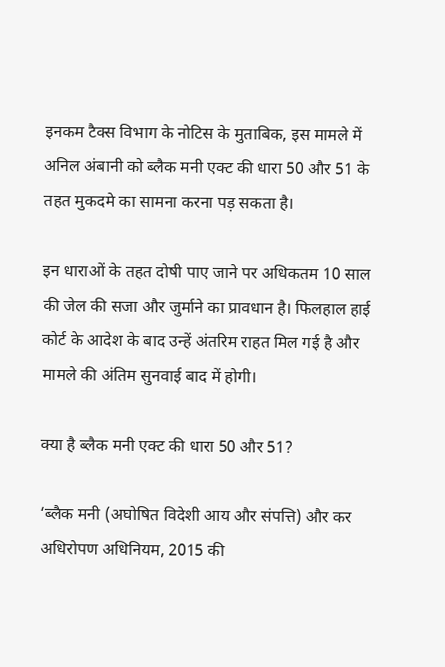इनकम टैक्स विभाग के नोटिस के मुताबिक, इस मामले में अनिल अंबानी को ब्लैक मनी एक्ट की धारा 50 और 51 के तहत मुकदमे का सामना करना पड़ सकता है।

इन धाराओं के तहत दोषी पाए जाने पर अधिकतम 10 साल की जेल की सजा और जुर्माने का प्रावधान है। फिलहाल हाई कोर्ट के आदेश के बाद उन्हें अंतरिम राहत मिल गई है और मामले की अंतिम सुनवाई बाद में होगी।

क्या है ब्लैक मनी एक्ट की धारा 50 और 51?

‘ब्लैक मनी (अघोषित विदेशी आय और संपत्ति) और कर अधिरोपण अधिनियम, 2015 की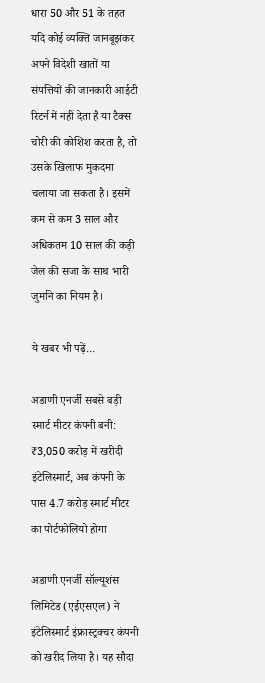धारा 50 और 51 के तहत यदि कोई व्यक्ति जानबूझकर अपने विदेशी खातों या संपत्तियों की जानकारी आईटी रिटर्न में नहीं देता है या टैक्स चोरी की कोशिश करता है, तो उसके खिलाफ मुकदमा चलाया जा सकता है। इसमें कम से कम 3 साल और अधिकतम 10 साल की कड़ी जेल की सजा के साथ भारी जुर्माने का नियम है।

ये खबर भी पढ़ें…

अडाणी एनर्जी सबसे बड़ी स्मार्ट मीटर कंपनी बनी: ₹3,050 करोड़ में खरीदी इंटेलिस्मार्ट, अब कंपनी के पास 4.7 करोड़ स्मार्ट मीटर का पोर्टफोलियो होगा

अडाणी एनर्जी सॉल्यूशंस लिमिटेड (एईएसएल) ने इंटेलिस्मार्ट इंफ्रास्ट्रक्चर कंपनी को खरीद लिया है। यह सौदा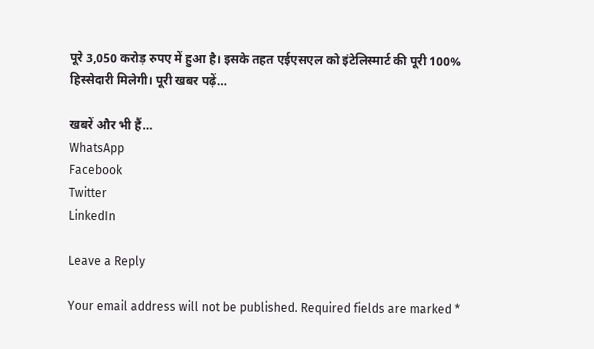पूरे 3,050 करोड़ रुपए में हुआ है। इसके तहत एईएसएल को इंटेलिस्मार्ट की पूरी 100% हिस्सेदारी मिलेगी। पूरी खबर पढ़ें…

खबरें और भी हैं…
WhatsApp
Facebook
Twitter
LinkedIn

Leave a Reply

Your email address will not be published. Required fields are marked *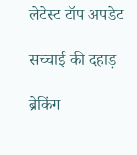लेटेस्ट टॉप अपडेट

सच्चाई की दहाड़

ब्रेकिंग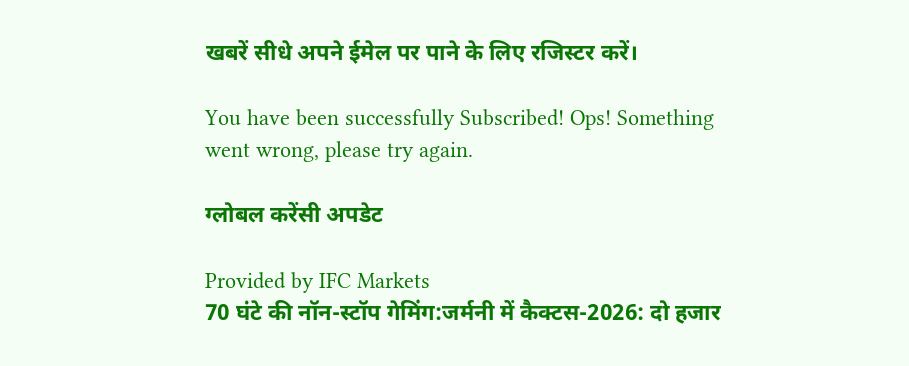खबरें सीधे अपने ईमेल पर पाने के लिए रजिस्टर करें।

You have been successfully Subscribed! Ops! Something went wrong, please try again.

ग्लोबल करेंसी अपडेट

Provided by IFC Markets
70 घंटे की नॉन-स्टॉप गेमिंग:जर्मनी में कैक्टस-2026: दो हजार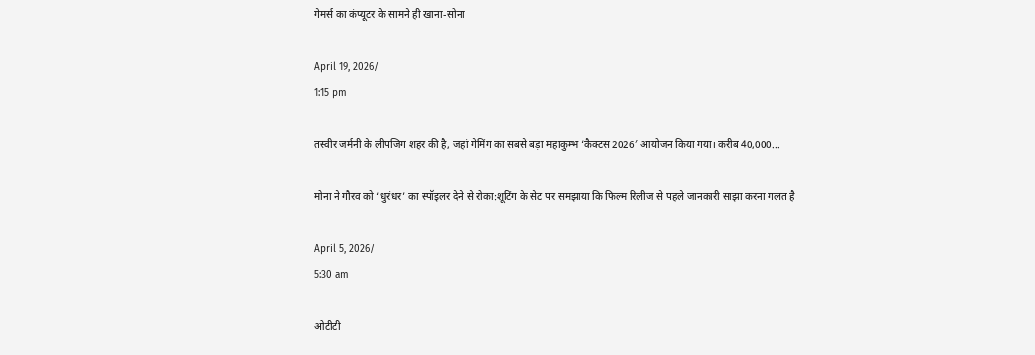गेमर्स का कंप्यूटर के सामने ही खाना-सोना

April 19, 2026/
1:15 pm

तस्वीर जर्मनी के लीपजिग शहर की है, जहां गेमिंग का सबसे बड़ा महाकुम्भ ‘कैक्टस 2026′ आयोजन किया गया। करीब 40,000...

मोना ने गौरव को ‘धुरंधर’ का स्पॉइलर देने से रोका:शूटिंग के सेट पर समझाया कि फिल्म रिलीज से पहले जानकारी साझा करना गलत है

April 5, 2026/
5:30 am

ओटीटी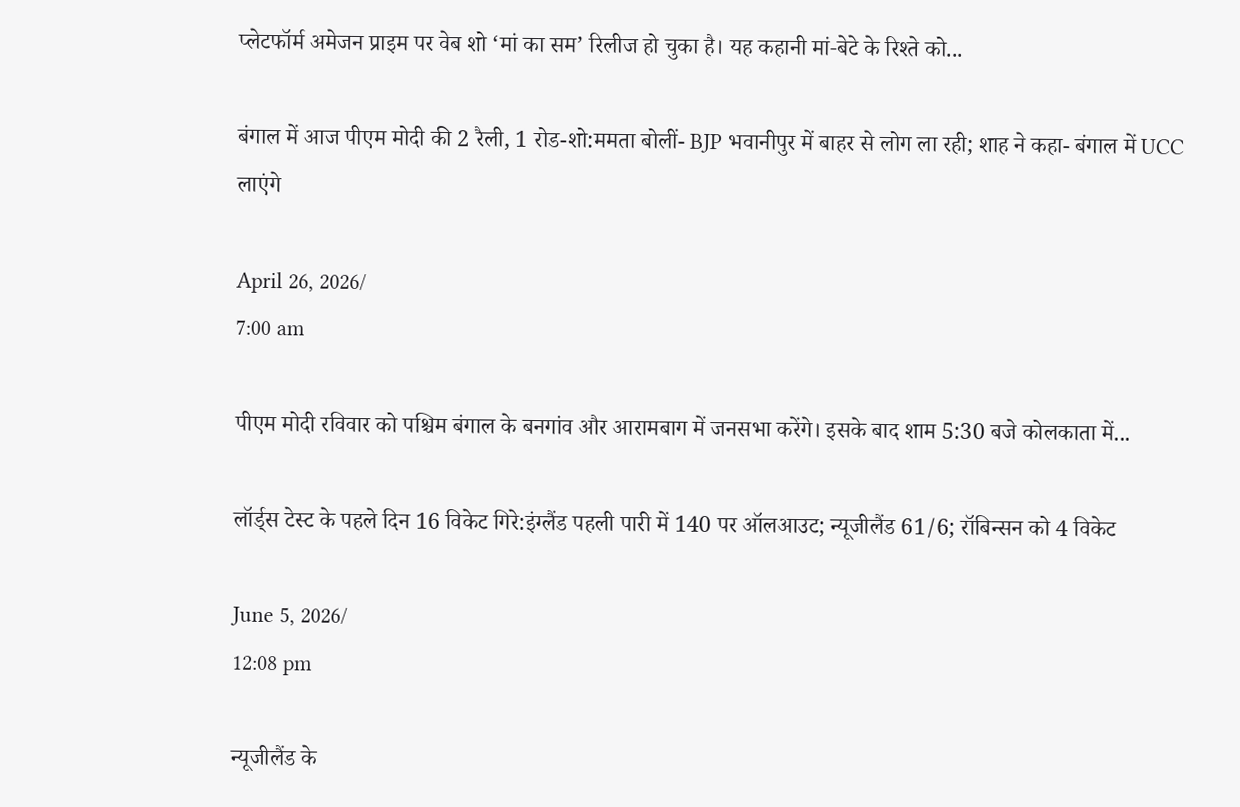प्लेटफॉर्म अमेजन प्राइम पर वेब शो ‘मां का सम’ रिलीज हो चुका है। यह कहानी मां‑बेटे के रिश्ते को...

बंगाल में आज पीएम मोदी की 2 रैली, 1 रोड-शो:ममता बोलीं- BJP भवानीपुर में बाहर से लोग ला रही; शाह ने कहा- बंगाल में UCC लाएंगे

April 26, 2026/
7:00 am

पीएम मोदी रविवार को पश्चिम बंगाल के बनगांव और आरामबाग में जनसभा करेंगे। इसके बाद शाम 5:30 बजे कोलकाता में...

लॉर्ड्स टेस्ट के पहले दिन 16 विकेट गिरे:इंग्लैंड पहली पारी में 140 पर ऑलआउट; न्यूजीलैंड 61/6; रॉबिन्सन को 4 विकेट

June 5, 2026/
12:08 pm

न्यूजीलैंड के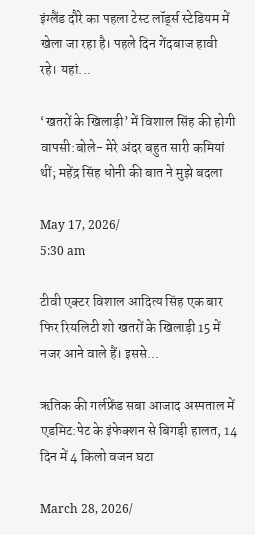इंग्लैंड दौरे का पहला टेस्ट लॉर्ड्स स्टेडियम में खेला जा रहा है। पहले दिन गेंदबाज हावी रहे। यहां...

‘खतरों के खिलाड़ी’ में विशाल सिंह की होगी वापसी:बोले- मेरे अंदर बहुत सारी कमियां थीं; महेंद्र सिंह धोनी की बात ने मुझे बदला

May 17, 2026/
5:30 am

टीवी एक्टर विशाल आदित्य सिंह एक बार फिर रियलिटी शो खतरों के खिलाड़ी 15 में नजर आने वाले हैं। इससे...

ऋतिक की गर्लफ्रेंड सबा आजाद अस्पताल में एडमिट:पेट के इंफेक्शन से बिगड़ी हालत, 14 दिन में 4 किलो वजन घटा

March 28, 2026/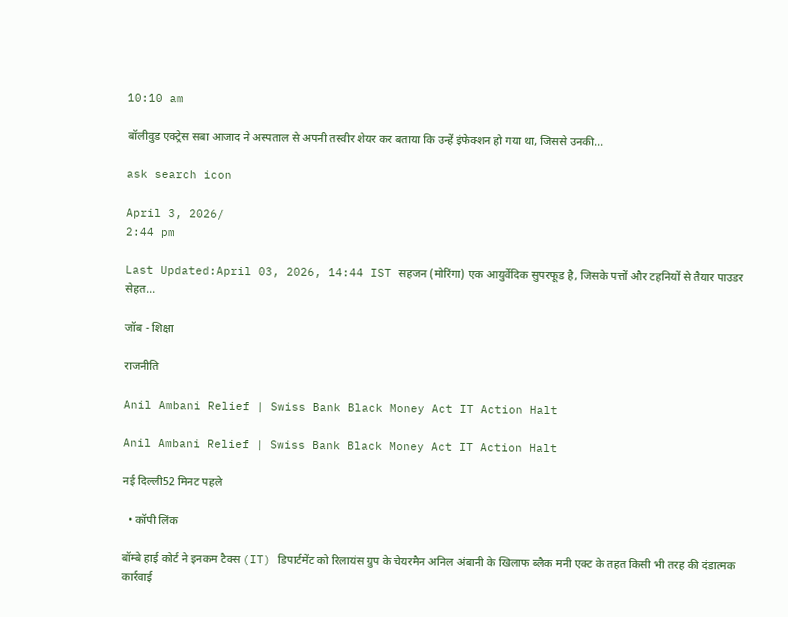10:10 am

बॉलीवुड एक्ट्रेस सबा आजाद ने अस्पताल से अपनी तस्वीर शेयर कर बताया कि उन्हें इंफेक्शन हो गया था, जिससे उनकी...

ask search icon

April 3, 2026/
2:44 pm

Last Updated:April 03, 2026, 14:44 IST सहजन (मोरिंगा) एक आयुर्वेदिक सुपरफूड है, जिसके पत्तों और टहनियों से तैयार पाउडर सेहत...

जॉब - शिक्षा

राजनीति

Anil Ambani Relief | Swiss Bank Black Money Act IT Action Halt

Anil Ambani Relief | Swiss Bank Black Money Act IT Action Halt

नई दिल्ली52 मिनट पहले

  • कॉपी लिंक

बॉम्बे हाई कोर्ट ने इनकम टैक्स (IT) डिपार्टमेंट को रिलायंस ग्रुप के चेयरमैन अनिल अंबानी के खिलाफ ब्लैक मनी एक्ट के तहत किसी भी तरह की दंडात्मक कार्रवाई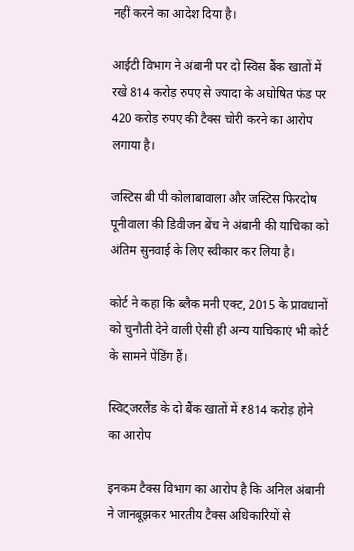नहीं करने का आदेश दिया है।

आईटी विभाग ने अंबानी पर दो स्विस बैंक खातों में रखे 814 करोड़ रुपए से ज्यादा के अघोषित फंड पर 420 करोड़ रुपए की टैक्स चोरी करने का आरोप लगाया है।

जस्टिस बी पी कोलाबावाला और जस्टिस फिरदोष पूनीवाला की डिवीजन बेंच ने अंबानी की याचिका को अंतिम सुनवाई के लिए स्वीकार कर लिया है।

कोर्ट ने कहा कि ब्लैक मनी एक्ट, 2015 के प्रावधानों को चुनौती देने वाली ऐसी ही अन्य याचिकाएं भी कोर्ट के सामने पेंडिंग हैं।

स्विट्जरलैंड के दो बैंक खातों में ₹814 करोड़ होने का आरोप

इनकम टैक्स विभाग का आरोप है कि अनिल अंबानी ने जानबूझकर भारतीय टैक्स अधिकारियों से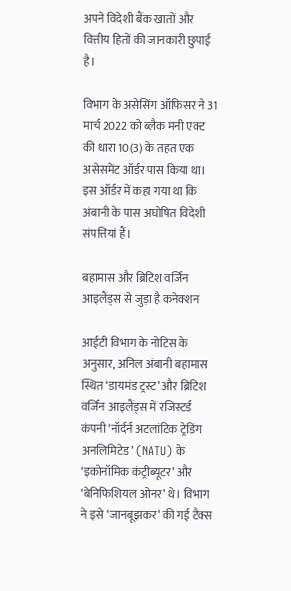अपने विदेशी बैंक खातों और वित्तीय हितों की जानकारी छुपाई है।

विभाग के असेसिंग ऑफिसर ने 31 मार्च 2022 को ब्लैक मनी एक्ट की धारा 10(3) के तहत एक असेसमेंट ऑर्डर पास किया था। इस ऑर्डर में कहा गया था कि अंबानी के पास अघोषित विदेशी संपत्तियां हैं।

बहामास और ब्रिटिश वर्जिन आइलैंड्स से जुड़ा है कनेक्शन

आईटी विभाग के नोटिस के अनुसार, अनिल अंबानी बहामास स्थित ‘डायमंड ट्रस्ट’ और ब्रिटिश वर्जिन आइलैंड्स में रजिस्टर्ड कंपनी ‘नॉर्दर्न अटलांटिक ट्रेडिंग अनलिमिटेड’ (NATU) के ‘इकोनॉमिक कंट्रीब्यूटर’ और ‘बेनिफिशियल ओनर’ थे। विभाग ने इसे ‘जानबूझकर’ की गई टैक्स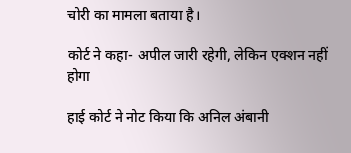चोरी का मामला बताया है।

कोर्ट ने कहा- अपील जारी रहेगी, लेकिन एक्शन नहीं होगा

हाई कोर्ट ने नोट किया कि अनिल अंबानी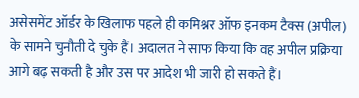असेसमेंट ऑर्डर के खिलाफ पहले ही कमिश्नर ऑफ इनकम टैक्स (अपील) के सामने चुनौती दे चुके हैं। अदालत ने साफ किया कि वह अपील प्रक्रिया आगे बढ़ सकती है और उस पर आदेश भी जारी हो सकते हैं।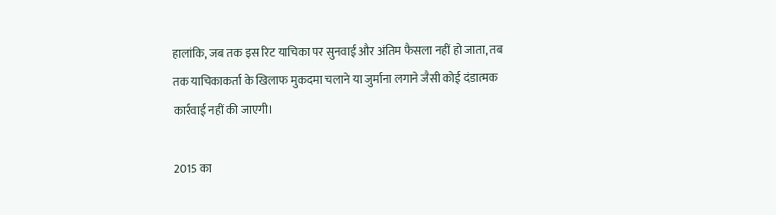हालांकि, जब तक इस रिट याचिका पर सुनवाई और अंतिम फैसला नहीं हो जाता, तब तक याचिकाकर्ता के खिलाफ मुकदमा चलाने या जुर्माना लगाने जैसी कोई दंडात्मक कार्रवाई नहीं की जाएगी।

2015 का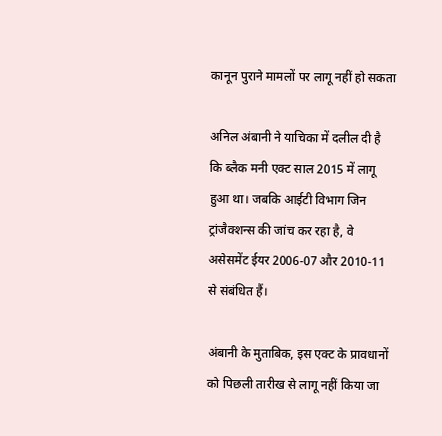कानून पुराने मामलों पर लागू नहीं हो सकता

अनिल अंबानी ने याचिका में दलील दी है कि ब्लैक मनी एक्ट साल 2015 में लागू हुआ था। जबकि आईटी विभाग जिन ट्रांजैक्शन्स की जांच कर रहा है, वे असेसमेंट ईयर 2006-07 और 2010-11 से संबंधित हैं।

अंबानी के मुताबिक, इस एक्ट के प्रावधानों को पिछली तारीख से लागू नहीं किया जा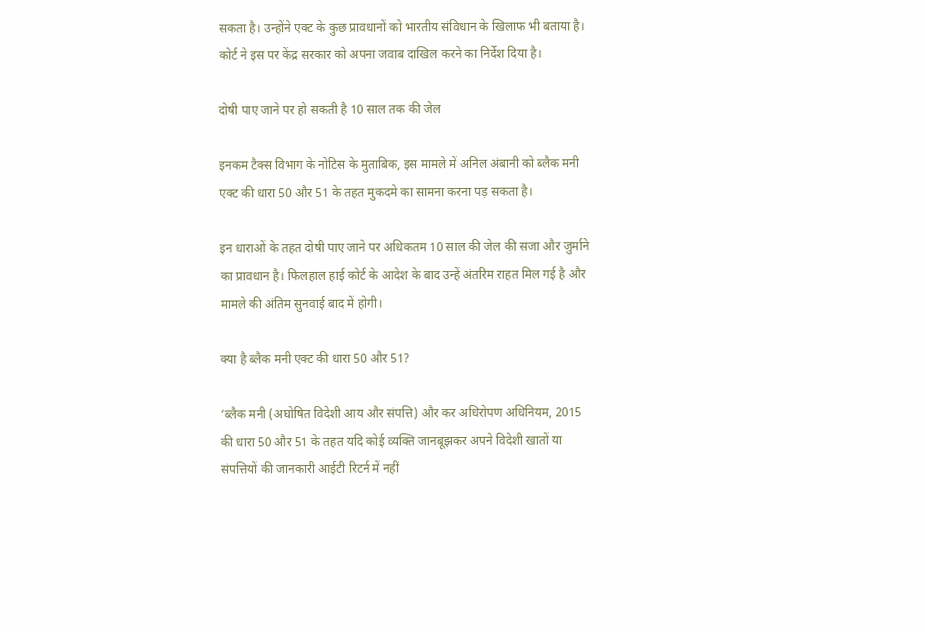सकता है। उन्होंने एक्ट के कुछ प्रावधानों को भारतीय संविधान के खिलाफ भी बताया है। कोर्ट ने इस पर केंद्र सरकार को अपना जवाब दाखिल करने का निर्देश दिया है।

दोषी पाए जाने पर हो सकती है 10 साल तक की जेल

इनकम टैक्स विभाग के नोटिस के मुताबिक, इस मामले में अनिल अंबानी को ब्लैक मनी एक्ट की धारा 50 और 51 के तहत मुकदमे का सामना करना पड़ सकता है।

इन धाराओं के तहत दोषी पाए जाने पर अधिकतम 10 साल की जेल की सजा और जुर्माने का प्रावधान है। फिलहाल हाई कोर्ट के आदेश के बाद उन्हें अंतरिम राहत मिल गई है और मामले की अंतिम सुनवाई बाद में होगी।

क्या है ब्लैक मनी एक्ट की धारा 50 और 51?

‘ब्लैक मनी (अघोषित विदेशी आय और संपत्ति) और कर अधिरोपण अधिनियम, 2015 की धारा 50 और 51 के तहत यदि कोई व्यक्ति जानबूझकर अपने विदेशी खातों या संपत्तियों की जानकारी आईटी रिटर्न में नहीं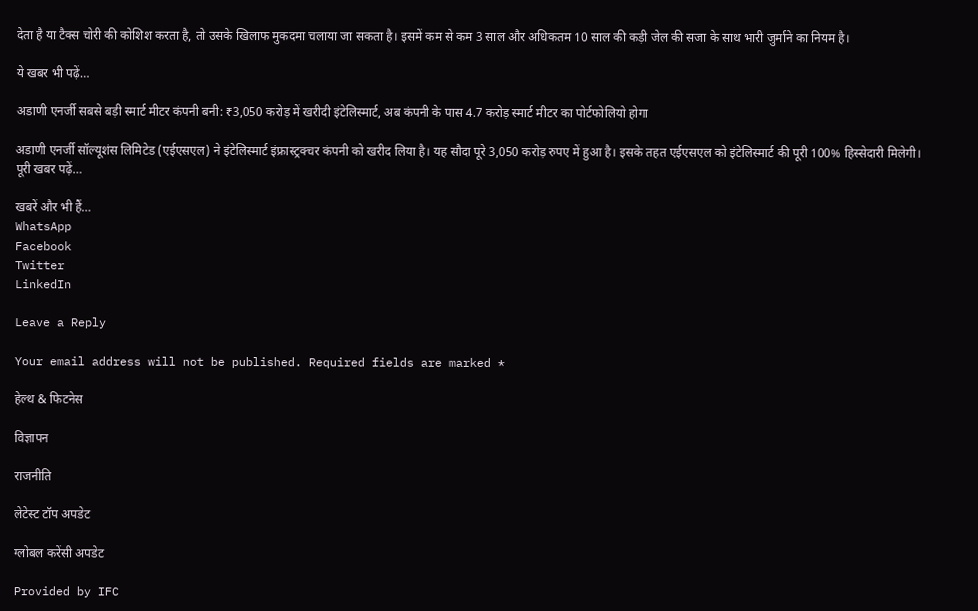देता है या टैक्स चोरी की कोशिश करता है, तो उसके खिलाफ मुकदमा चलाया जा सकता है। इसमें कम से कम 3 साल और अधिकतम 10 साल की कड़ी जेल की सजा के साथ भारी जुर्माने का नियम है।

ये खबर भी पढ़ें…

अडाणी एनर्जी सबसे बड़ी स्मार्ट मीटर कंपनी बनी: ₹3,050 करोड़ में खरीदी इंटेलिस्मार्ट, अब कंपनी के पास 4.7 करोड़ स्मार्ट मीटर का पोर्टफोलियो होगा

अडाणी एनर्जी सॉल्यूशंस लिमिटेड (एईएसएल) ने इंटेलिस्मार्ट इंफ्रास्ट्रक्चर कंपनी को खरीद लिया है। यह सौदा पूरे 3,050 करोड़ रुपए में हुआ है। इसके तहत एईएसएल को इंटेलिस्मार्ट की पूरी 100% हिस्सेदारी मिलेगी। पूरी खबर पढ़ें…

खबरें और भी हैं…
WhatsApp
Facebook
Twitter
LinkedIn

Leave a Reply

Your email address will not be published. Required fields are marked *

हेल्थ & फिटनेस

विज्ञापन

राजनीति

लेटेस्ट टॉप अपडेट

ग्लोबल करेंसी अपडेट

Provided by IFC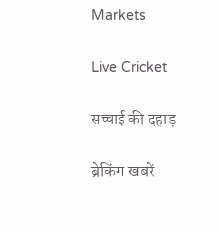Markets

Live Cricket

सच्चाई की दहाड़

ब्रेकिंग खबरें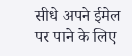सीधे अपने ईमेल पर पाने के लिए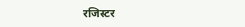रजिस्टर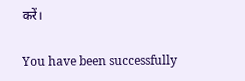करें।

You have been successfully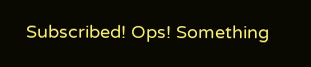Subscribed! Ops! Something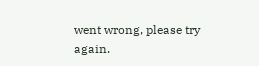went wrong, please try again.